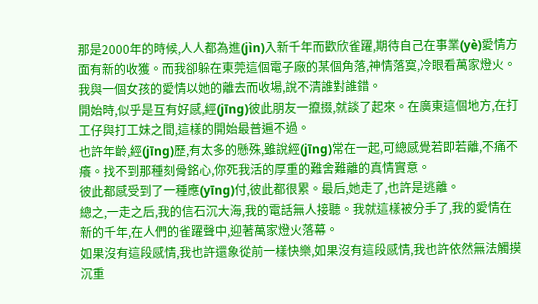那是2000年的時候,人人都為進(jìn)入新千年而歡欣雀躍,期待自己在事業(yè)愛情方面有新的收獲。而我卻躲在東莞這個電子廠的某個角落,神情落寞,冷眼看萬家燈火。
我與一個女孩的愛情以她的離去而收場,說不清誰對誰錯。
開始時,似乎是互有好感,經(jīng)彼此朋友一攛掇,就談了起來。在廣東這個地方,在打工仔與打工妹之間,這樣的開始最普遍不過。
也許年齡,經(jīng)歷,有太多的懸殊,雖說經(jīng)常在一起,可總感覺若即若離,不痛不癢。找不到那種刻骨銘心,你死我活的厚重的難舍難離的真情實意。
彼此都感受到了一種應(yīng)付,彼此都很累。最后,她走了,也許是逃離。
總之,一走之后,我的信石沉大海,我的電話無人接聽。我就這樣被分手了,我的愛情在新的千年,在人們的雀躍聲中,迎著萬家燈火落幕。
如果沒有這段感情,我也許還象從前一樣快樂,如果沒有這段感情,我也許依然無法觸摸沉重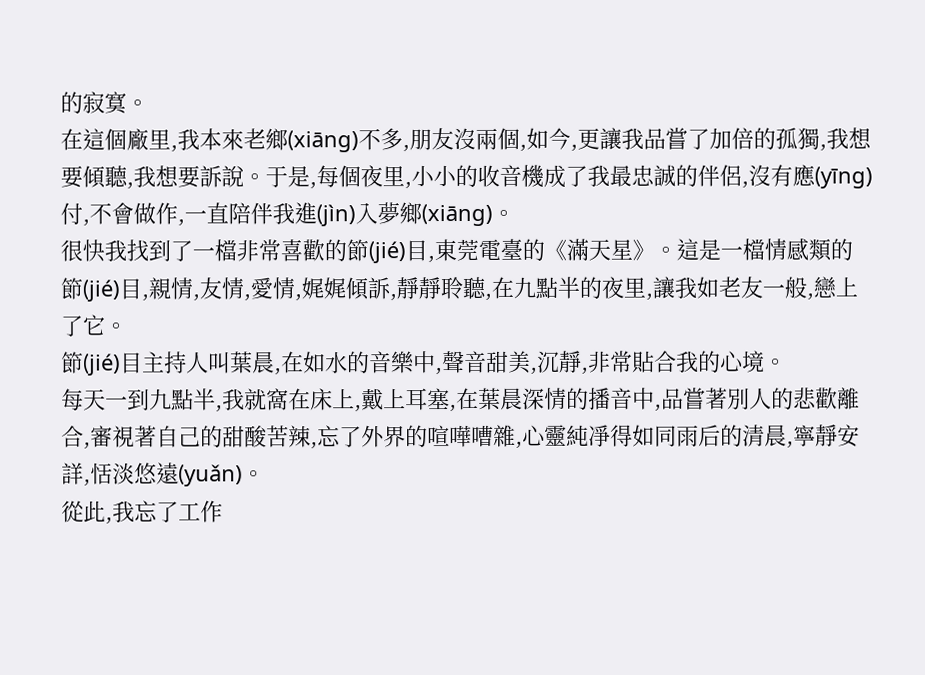的寂寞。
在這個廠里,我本來老鄉(xiāng)不多,朋友沒兩個,如今,更讓我品嘗了加倍的孤獨,我想要傾聽,我想要訴說。于是,每個夜里,小小的收音機成了我最忠誠的伴侶,沒有應(yīng)付,不會做作,一直陪伴我進(jìn)入夢鄉(xiāng)。
很快我找到了一檔非常喜歡的節(jié)目,東莞電臺的《滿天星》。這是一檔情感類的節(jié)目,親情,友情,愛情,娓娓傾訴,靜靜聆聽,在九點半的夜里,讓我如老友一般,戀上了它。
節(jié)目主持人叫葉晨,在如水的音樂中,聲音甜美,沉靜,非常貼合我的心境。
每天一到九點半,我就窩在床上,戴上耳塞,在葉晨深情的播音中,品嘗著別人的悲歡離合,審視著自己的甜酸苦辣,忘了外界的喧嘩嘈雜,心靈純凈得如同雨后的清晨,寧靜安詳,恬淡悠遠(yuǎn)。
從此,我忘了工作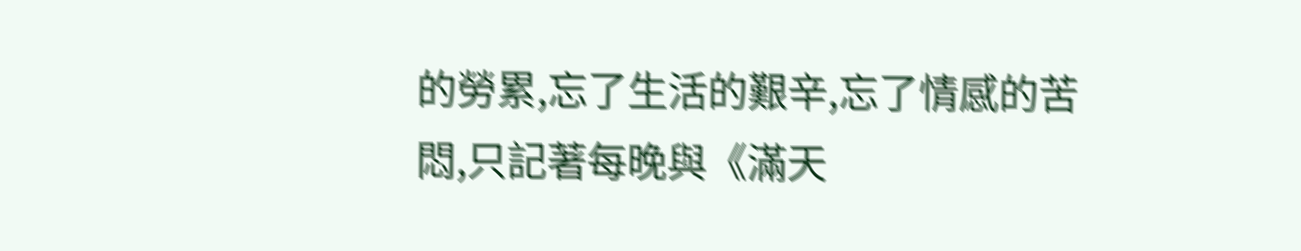的勞累,忘了生活的艱辛,忘了情感的苦悶,只記著每晚與《滿天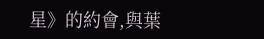星》的約會,與葉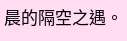晨的隔空之遇。